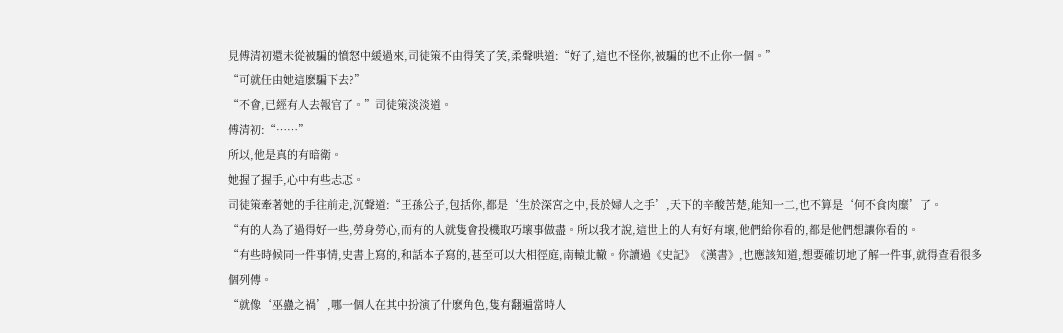見傅清初還未從被騙的憤怒中緩過來,司徒策不由得笑了笑,柔聲哄道:“好了,這也不怪你,被騙的也不止你一個。”
“可就任由她這麽騙下去?”
“不會,已經有人去報官了。”司徒策淡淡道。
傅清初:“……”
所以,他是真的有暗衛。
她握了握手,心中有些忐忑。
司徒策牽著她的手往前走,沉聲道:“王孫公子,包括你,都是‘生於深宮之中,長於婦人之手’,天下的辛酸苦楚,能知一二,也不算是‘何不食肉糜’了。
“有的人為了過得好一些,勞身勞心,而有的人就隻會投機取巧壞事做盡。所以我才說,這世上的人有好有壞,他們給你看的,都是他們想讓你看的。
“有些時候同一件事情,史書上寫的,和話本子寫的,甚至可以大相徑庭,南轅北轍。你讀過《史記》《漢書》,也應該知道,想要確切地了解一件事,就得查看很多個列傳。
“就像‘巫蠱之禍’,哪一個人在其中扮演了什麽角色,隻有翻遍當時人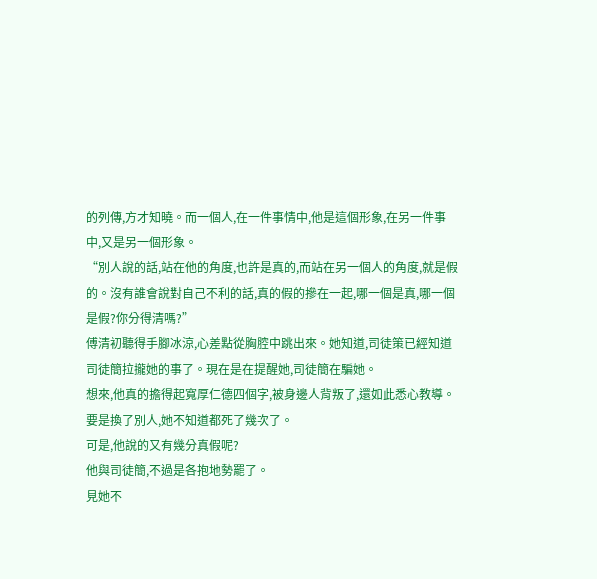的列傳,方才知曉。而一個人,在一件事情中,他是這個形象,在另一件事中,又是另一個形象。
“別人說的話,站在他的角度,也許是真的,而站在另一個人的角度,就是假的。沒有誰會說對自己不利的話,真的假的摻在一起,哪一個是真,哪一個是假?你分得清嗎?”
傅清初聽得手腳冰涼,心差點從胸腔中跳出來。她知道,司徒策已經知道司徒簡拉攏她的事了。現在是在提醒她,司徒簡在騙她。
想來,他真的擔得起寬厚仁德四個字,被身邊人背叛了,還如此悉心教導。要是換了別人,她不知道都死了幾次了。
可是,他說的又有幾分真假呢?
他與司徒簡,不過是各抱地勢罷了。
見她不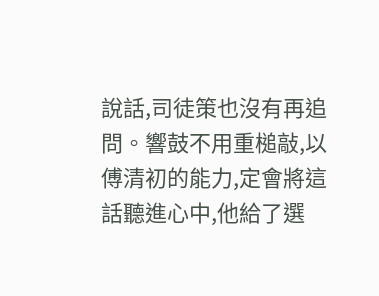說話,司徒策也沒有再追問。響鼓不用重槌敲,以傅清初的能力,定會將這話聽進心中,他給了選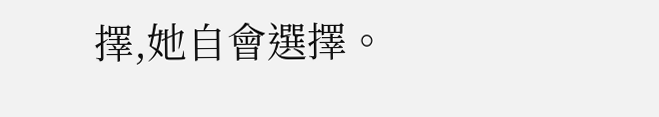擇,她自會選擇。